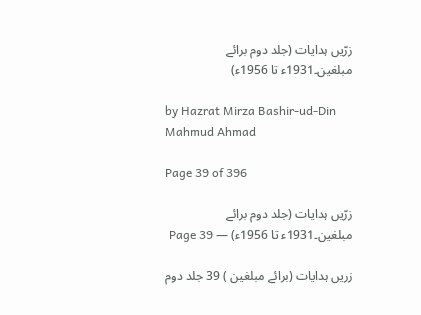زرّیں ہدایات (جلد دوم برائے مبلغین۔1931ء تا 1956ء)

by Hazrat Mirza Bashir-ud-Din Mahmud Ahmad

Page 39 of 396

زرّیں ہدایات (جلد دوم برائے مبلغین۔1931ء تا 1956ء) — Page 39

زریں ہدایات (برائے مبلغین ) 39 جلد دوم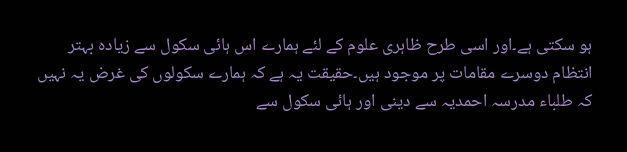ہو سکتی ہے۔اور اسی طرح ظاہری علوم کے لئے ہمارے اس ہائی سکول سے زیادہ بہتر انتظام دوسرے مقامات پر موجود ہیں۔حقیقت یہ ہے کہ ہمارے سکولوں کی غرض یہ نہیں کہ طلباء مدرسہ احمدیہ سے دینی اور ہائی سکول سے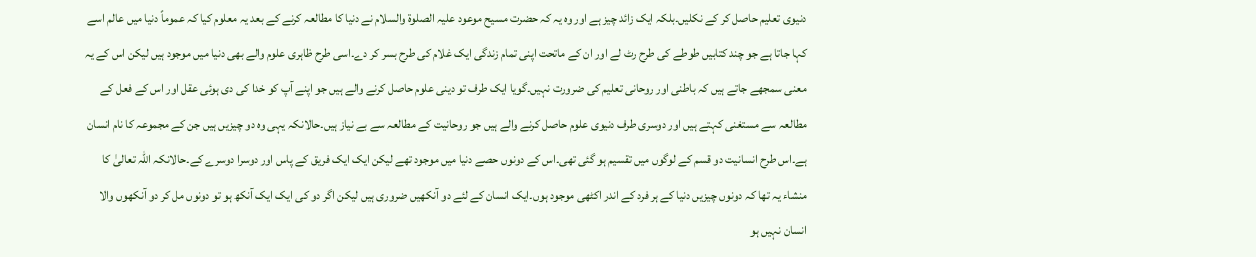دنیوی تعلیم حاصل کر کے نکلیں۔بلکہ ایک زائد چیز ہے اور وہ یہ کہ حضرت مسیح موعود علیہ الصلوۃ والسلام نے دنیا کا مطالعہ کرنے کے بعد یہ معلوم کیا کہ عموماً دنیا میں عالم اسے کہا جاتا ہے جو چند کتابیں طوطے کی طرح رٹ لے اور ان کے ماتحت اپنی تمام زندگی ایک غلام کی طرح بسر کر دے۔اسی طرح ظاہری علوم والے بھی دنیا میں موجود ہیں لیکن اس کے یہ معنی سمجھے جاتے ہیں کہ باطنی اور روحانی تعلیم کی ضرورت نہیں۔گویا ایک طرف تو دینی علوم حاصل کرنے والے ہیں جو اپنے آپ کو خدا کی دی ہوئی عقل اور اس کے فعل کے مطالعہ سے مستغنی کہتے ہیں اور دوسری طرف دنیوی علوم حاصل کرنے والے ہیں جو روحانیت کے مطالعہ سے بے نیاز ہیں۔حالانکہ یہی وہ دو چیزیں ہیں جن کے مجموعہ کا نام انسان ہے۔اس طرح انسانیت دو قسم کے لوگوں میں تقسیم ہو گئی تھی۔اس کے دونوں حصے دنیا میں موجود تھے لیکن ایک ایک فریق کے پاس اور دوسرا دوسرے کے۔حالانکہ اللہ تعالیٰ کا منشاء یہ تھا کہ دونوں چیزیں دنیا کے ہر فرد کے اندر اکٹھی موجود ہوں۔ایک انسان کے لئے دو آنکھیں ضروری ہیں لیکن اگر دو کی ایک ایک آنکھ ہو تو دونوں مل کر دو آنکھوں والا انسان نہیں ہو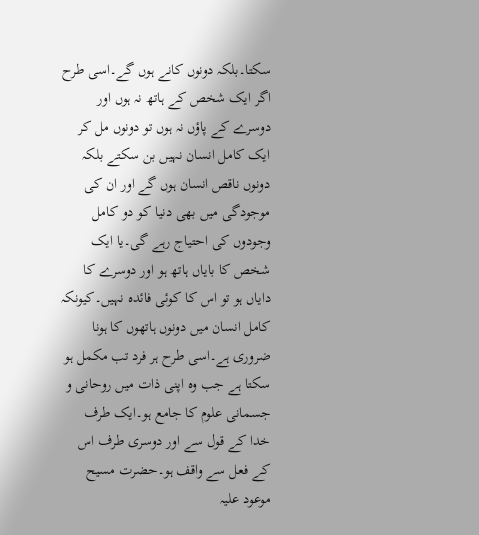سکتا۔بلکہ دونوں کانے ہوں گے۔اسی طرح اگر ایک شخص کے ہاتھ نہ ہوں اور دوسرے کے پاؤں نہ ہوں تو دونوں مل کر ایک کامل انسان نہیں بن سکتے بلکہ دونوں ناقص انسان ہوں گے اور ان کی موجودگی میں بھی دنیا کو دو کامل وجودوں کی احتیاج رہے گی۔یا ایک شخص کا بایاں ہاتھ ہو اور دوسرے کا دایاں ہو تو اس کا کوئی فائدہ نہیں۔کیونکہ کامل انسان میں دونوں ہاتھوں کا ہونا ضروری ہے۔اسی طرح ہر فرد تب مکمل ہو سکتا ہے جب وہ اپنی ذات میں روحانی و جسمانی علوم کا جامع ہو۔ایک طرف خدا کے قول سے اور دوسری طرف اس کے فعل سے واقف ہو۔حضرت مسیح موعود علیہ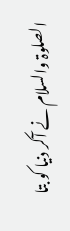الصلوۃ والسلام نے آکر دنیا کو بتا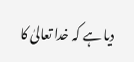دیا ہے کہ خدا تعالیٰ کا